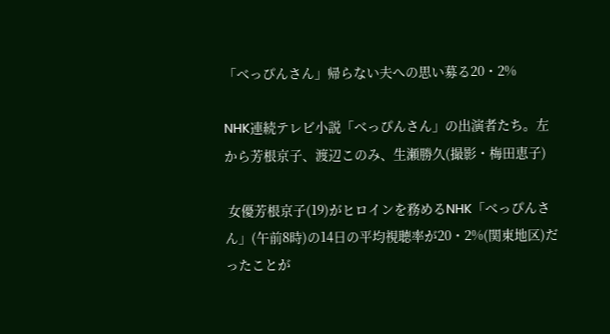「べっぴんさん」帰らない夫への思い募る20・2%

NHK連続テレビ小説「べっぴんさん」の出演者たち。左から芳根京子、渡辺このみ、生瀬勝久(撮影・梅田恵子)

 女優芳根京子(19)がヒロインを務めるNHK「べっぴんさん」(午前8時)の14日の平均視聴率が20・2%(関東地区)だったことが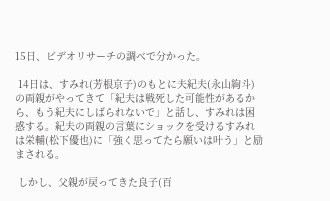15日、ビデオリサーチの調べで分かった。

 14日は、すみれ(芳根京子)のもとに夫紀夫(永山絢斗)の両親がやってきて「紀夫は戦死した可能性があるから、もう紀夫にしばられないで」と話し、すみれは困惑する。紀夫の両親の言葉にショックを受けるすみれは栄輔(松下優也)に「強く思ってたら願いは叶う」と励まされる。

 しかし、父親が戻ってきた良子(百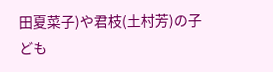田夏菜子)や君枝(土村芳)の子ども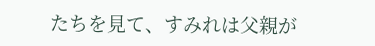たちを見て、すみれは父親が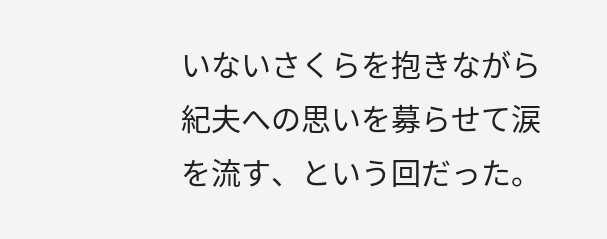いないさくらを抱きながら紀夫への思いを募らせて涙を流す、という回だった。